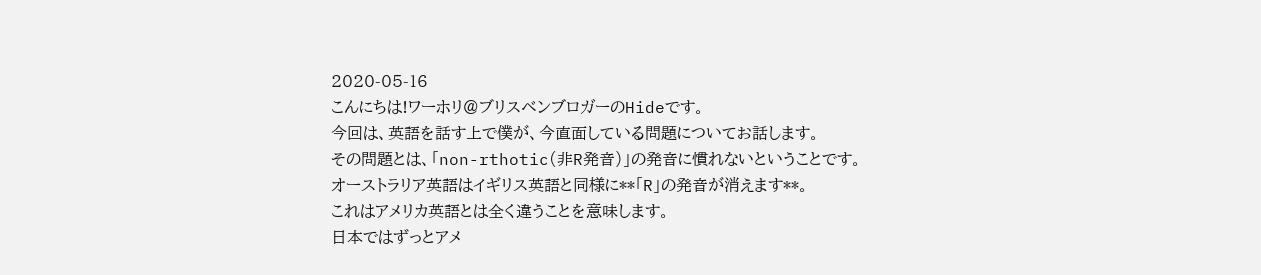2020-05-16
こんにちは!ワーホリ@ブリスベンブロガーのHideです。
今回は、英語を話す上で僕が、今直面している問題についてお話します。
その問題とは、「non-rthotic(非R発音)」の発音に慣れないということです。
オーストラリア英語はイギリス英語と同様に**「R」の発音が消えます**。
これはアメリカ英語とは全く違うことを意味します。
日本ではずっとアメ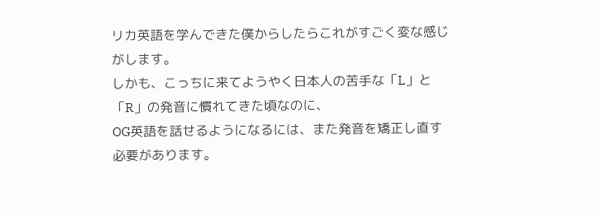リカ英語を学んできた僕からしたらこれがすごく変な感じがします。
しかも、こっちに来てようやく日本人の苦手な「L」と「R」の発音に慣れてきた頃なのに、
OG英語を話せるようになるには、また発音を矯正し直す必要があります。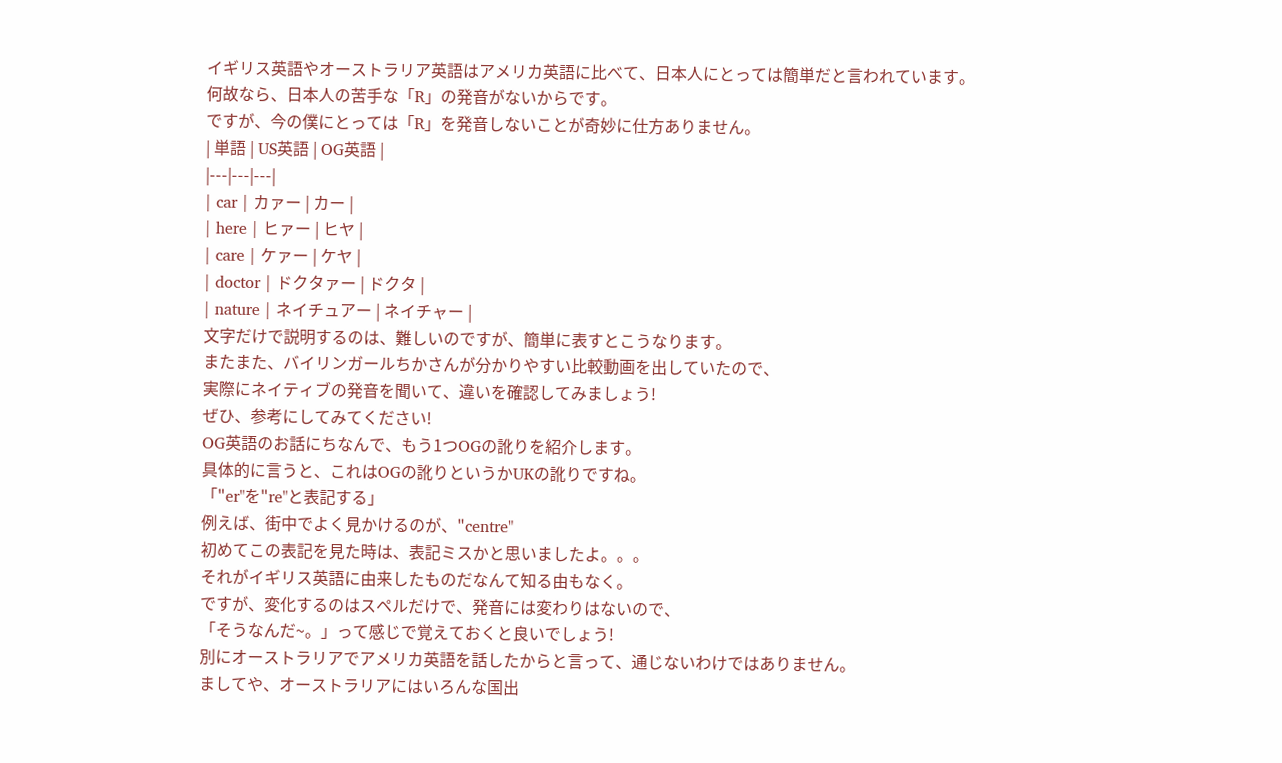イギリス英語やオーストラリア英語はアメリカ英語に比べて、日本人にとっては簡単だと言われています。
何故なら、日本人の苦手な「R」の発音がないからです。
ですが、今の僕にとっては「R」を発音しないことが奇妙に仕方ありません。
| 単語 | US英語 | OG英語 |
|---|---|---|
| car | カァー | カー |
| here | ヒァー | ヒヤ |
| care | ケァー | ケヤ |
| doctor | ドクタァー | ドクタ |
| nature | ネイチュアー | ネイチャー |
文字だけで説明するのは、難しいのですが、簡単に表すとこうなります。
またまた、バイリンガールちかさんが分かりやすい比較動画を出していたので、
実際にネイティブの発音を聞いて、違いを確認してみましょう!
ぜひ、参考にしてみてください!
OG英語のお話にちなんで、もう1つOGの訛りを紹介します。
具体的に言うと、これはOGの訛りというかUKの訛りですね。
「"er"を"re"と表記する」
例えば、街中でよく見かけるのが、"centre"
初めてこの表記を見た時は、表記ミスかと思いましたよ。。。
それがイギリス英語に由来したものだなんて知る由もなく。
ですが、変化するのはスペルだけで、発音には変わりはないので、
「そうなんだ~。」って感じで覚えておくと良いでしょう!
別にオーストラリアでアメリカ英語を話したからと言って、通じないわけではありません。
ましてや、オーストラリアにはいろんな国出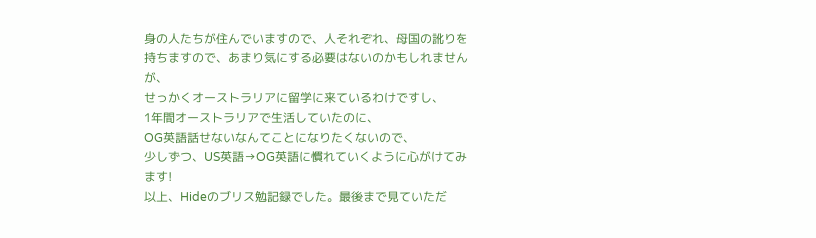身の人たちが住んでいますので、人それぞれ、母国の訛りを持ちますので、あまり気にする必要はないのかもしれませんが、
せっかくオーストラリアに留学に来ているわけですし、
1年間オーストラリアで生活していたのに、
OG英語話せないなんてことになりたくないので、
少しずつ、US英語→OG英語に慣れていくように心がけてみます!
以上、Hideのブリス勉記録でした。最後まで見ていただ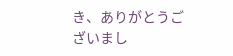き、ありがとうございまし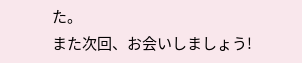た。
また次回、お会いしましょう!